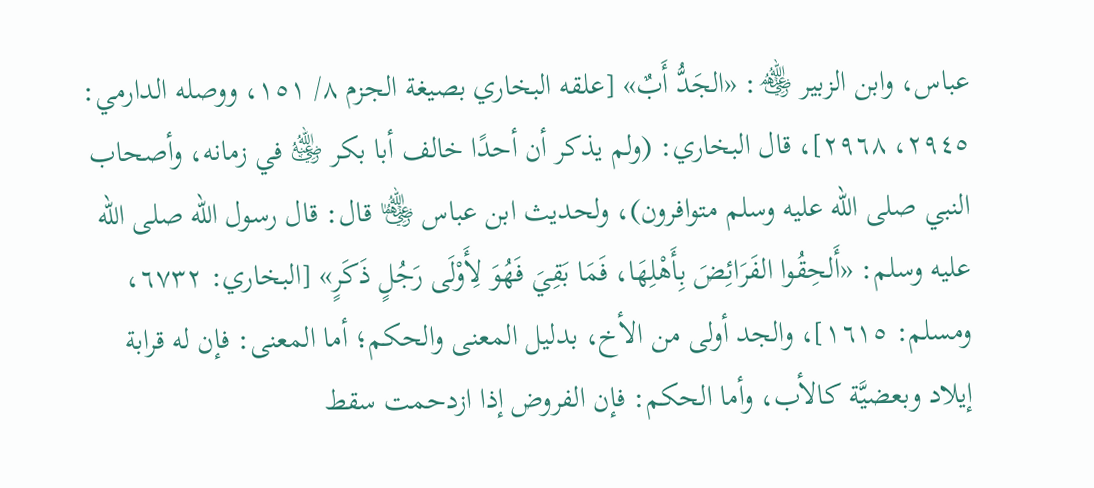عباس، وابن الزبير ﵃: «الجَدُّ أَبٌ» [علقه البخاري بصيغة الجزم ٨/ ١٥١، ووصله الدارمي: ٢٩٤٥، ٢٩٦٨]، قال البخاري: (ولم يذكر أن أحدًا خالف أبا بكر ﵁ في زمانه، وأصحاب النبي صلى الله عليه وسلم متوافرون)، ولحديث ابن عباس ﵄ قال: قال رسول الله صلى الله عليه وسلم: «أَلحِقُوا الفَرَائِضَ بِأَهْلِهَا، فَمَا بَقِيَ فَهُوَ لِأَوْلَى رَجُلٍ ذَكَرٍ» [البخاري: ٦٧٣٢، ومسلم: ١٦١٥]، والجد أولى من الأخ، بدليل المعنى والحكم؛ أما المعنى: فإن له قرابة إيلاد وبعضيَّة كالأب، وأما الحكم: فإن الفروض إذا ازدحمت سقط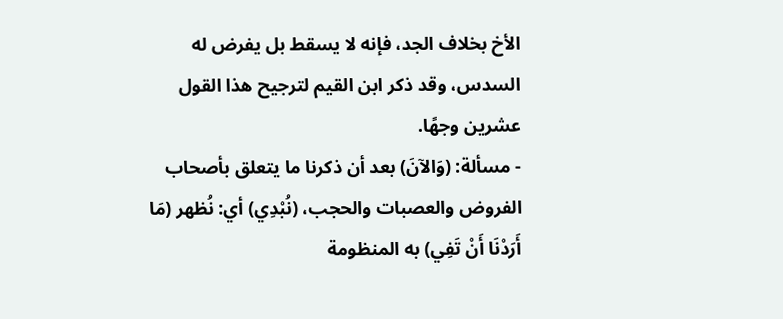الأخ بخلاف الجد، فإنه لا يسقط بل يفرض له السدس، وقد ذكر ابن القيم لترجيح هذا القول عشرين وجهًا.
- مسألة: (وَالآنَ) بعد أن ذكرنا ما يتعلق بأصحاب الفروض والعصبات والحجب، (نُبْدِي) أي: نُظهر (مَا أَرَدْنَا أَنْ تَفِي) به المنظومة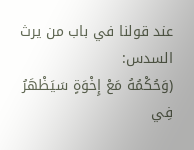عند قولنا في باب من يرث السدس:
(وَحُكْمُهُ مَعْ إِخْوَةٍ سَيَظْهَرُ فِي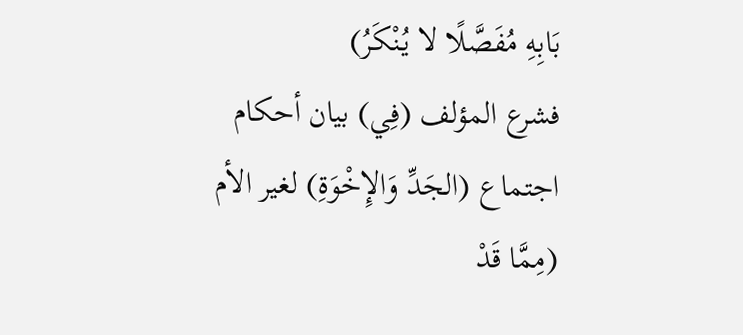بَابِهِ مُفَصَّلًا لا يُنْكَرُ)
فشرع المؤلف (فِي) بيان أحكام اجتماع (الجَدِّ وَالإِخْوَةِ) لغير الأم (مِمَّا قَدْ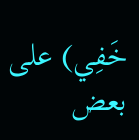خَفِي) على بعض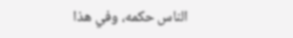الناس حكمه، وفي هذا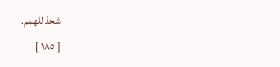شحذ للهمم.
[ ١٨٥ ]